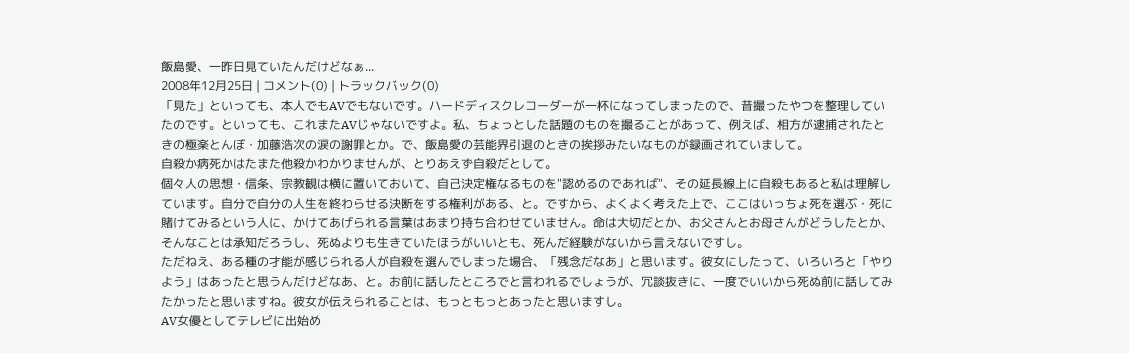飯島愛、一昨日見ていたんだけどなぁ...
2008年12月25日 | コメント(0) | トラックバック(0)
「見た」といっても、本人でもAVでもないです。ハードディスクレコーダーが一杯になってしまったので、昔撮ったやつを整理していたのです。といっても、これまたAVじゃないですよ。私、ちょっとした話題のものを撮ることがあって、例えば、相方が逮捕されたときの極楽とんぼ・加藤浩次の涙の謝罪とか。で、飯島愛の芸能界引退のときの挨拶みたいなものが録画されていまして。
自殺か病死かはたまた他殺かわかりませんが、とりあえず自殺だとして。
個々人の思想・信条、宗教観は横に置いておいて、自己決定権なるものを"認めるのであれば"、その延長線上に自殺もあると私は理解しています。自分で自分の人生を終わらせる決断をする権利がある、と。ですから、よくよく考えた上で、ここはいっちょ死を選ぶ・死に賭けてみるという人に、かけてあげられる言葉はあまり持ち合わせていません。命は大切だとか、お父さんとお母さんがどうしたとか、そんなことは承知だろうし、死ぬよりも生きていたほうがいいとも、死んだ経験がないから言えないですし。
ただねえ、ある種の才能が感じられる人が自殺を選んでしまった場合、「残念だなあ」と思います。彼女にしたって、いろいろと「やりよう」はあったと思うんだけどなあ、と。お前に話したところでと言われるでしょうが、冗談抜きに、一度でいいから死ぬ前に話してみたかったと思いますね。彼女が伝えられることは、もっともっとあったと思いますし。
AV女優としてテレビに出始め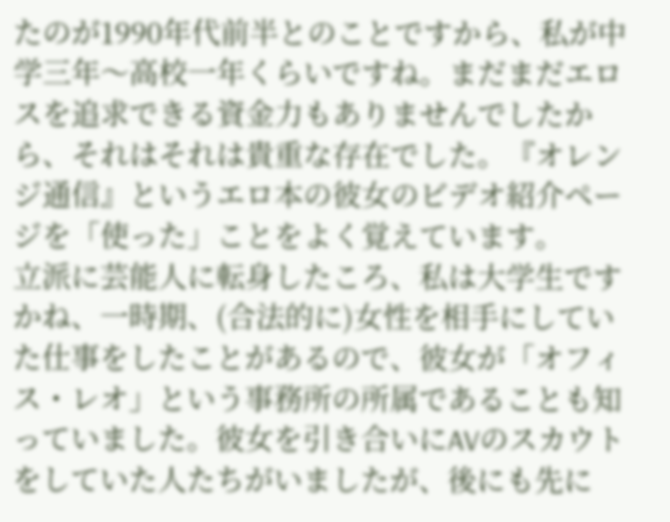たのが1990年代前半とのことですから、私が中学三年〜高校一年くらいですね。まだまだエロスを追求できる資金力もありませんでしたから、それはそれは貴重な存在でした。『オレンジ通信』というエロ本の彼女のビデオ紹介ページを「使った」ことをよく覚えています。
立派に芸能人に転身したころ、私は大学生ですかね、一時期、(合法的に)女性を相手にしていた仕事をしたことがあるので、彼女が「オフィス・レオ」という事務所の所属であることも知っていました。彼女を引き合いにAVのスカウトをしていた人たちがいましたが、後にも先に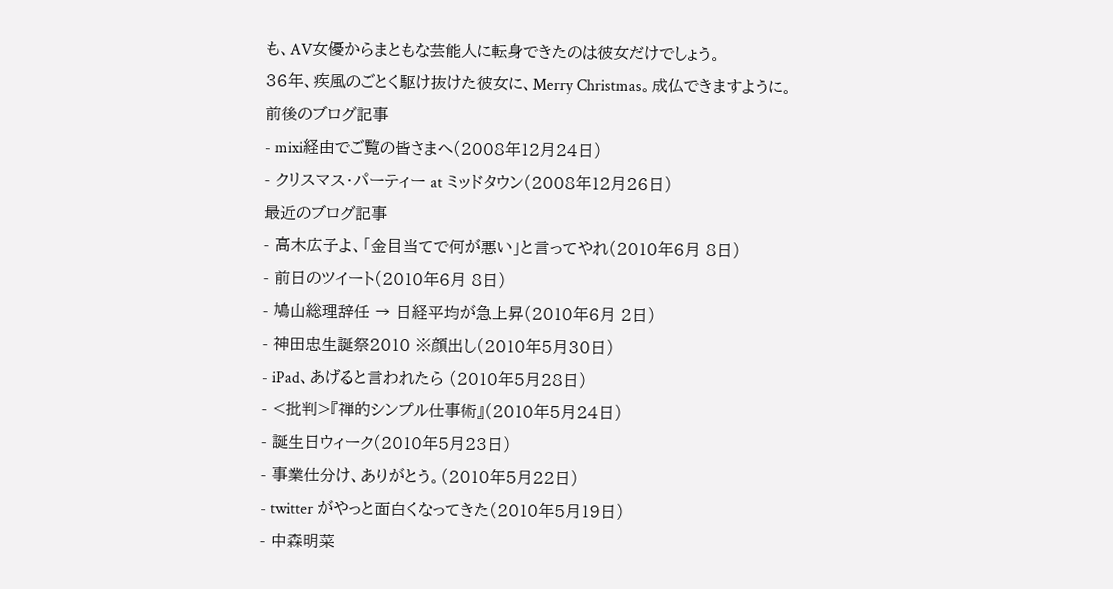も、AV女優からまともな芸能人に転身できたのは彼女だけでしょう。
36年、疾風のごとく駆け抜けた彼女に、Merry Christmas。成仏できますように。
前後のブログ記事
- mixi経由でご覧の皆さまへ(2008年12月24日)
- クリスマス・パーティー at ミッドタウン(2008年12月26日)
最近のブログ記事
- 高木広子よ、「金目当てで何が悪い」と言ってやれ(2010年6月 8日)
- 前日のツイート(2010年6月 8日)
- 鳩山総理辞任 → 日経平均が急上昇(2010年6月 2日)
- 神田忠生誕祭2010 ※顔出し(2010年5月30日)
- iPad、あげると言われたら (2010年5月28日)
- <批判>『禅的シンプル仕事術』(2010年5月24日)
- 誕生日ウィーク(2010年5月23日)
- 事業仕分け、ありがとう。(2010年5月22日)
- twitter がやっと面白くなってきた(2010年5月19日)
- 中森明菜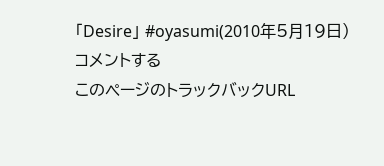「Desire」 #oyasumi(2010年5月19日)
コメントする
このページのトラックバックURL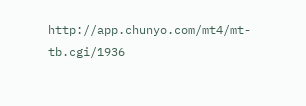http://app.chunyo.com/mt4/mt-tb.cgi/1936